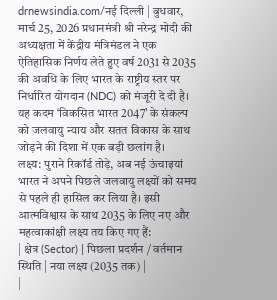drnewsindia.com/नई दिल्ली | बुधवार, मार्च 25, 2026 प्रधानमंत्री श्री नरेन्द्र मोदी की अध्यक्षता में केंद्रीय मंत्रिमंडल ने एक ऐतिहासिक निर्णय लेते हुए वर्ष 2031 से 2035 की अवधि के लिए भारत के राष्ट्रीय स्तर पर निर्धारित योगदान (NDC) को मंजूरी दे दी है। यह कदम ‘विकसित भारत 2047’ के संकल्प को जलवायु न्याय और सतत विकास के साथ जोड़ने की दिशा में एक बड़ी छलांग है।
लक्ष्य: पुराने रिकॉर्ड तोड़े, अब नई ऊंचाइयां
भारत ने अपने पिछले जलवायु लक्ष्यों को समय से पहले ही हासिल कर लिया है। इसी आत्मविश्वास के साथ 2035 के लिए नए और महत्वाकांक्षी लक्ष्य तय किए गए हैं:
| क्षेत्र (Sector) | पिछला प्रदर्शन / वर्तमान स्थिति | नया लक्ष्य (2035 तक) |
|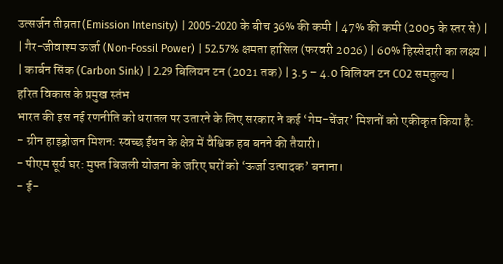उत्सर्जन तीव्रता (Emission Intensity) | 2005-2020 के बीच 36% की कमी | 47% की कमी (2005 के स्तर से) |
| गैर-जीवाश्म ऊर्जा (Non-Fossil Power) | 52.57% क्षमता हासिल (फरवरी 2026) | 60% हिस्सेदारी का लक्ष्य |
| कार्बन सिंक (Carbon Sink) | 2.29 बिलियन टन (2021 तक) | 3.5 – 4.0 बिलियन टन CO2 समतुल्य |
हरित विकास के प्रमुख स्तंभ
भारत की इस नई रणनीति को धरातल पर उतारने के लिए सरकार ने कई ‘गेम-चेंजर’ मिशनों को एकीकृत किया है:
- ग्रीन हाइड्रोजन मिशन: स्वच्छ ईंधन के क्षेत्र में वैश्विक हब बनने की तैयारी।
- पीएम सूर्य घर: मुफ्त बिजली योजना के जरिए घरों को ‘ऊर्जा उत्पादक’ बनाना।
- ई-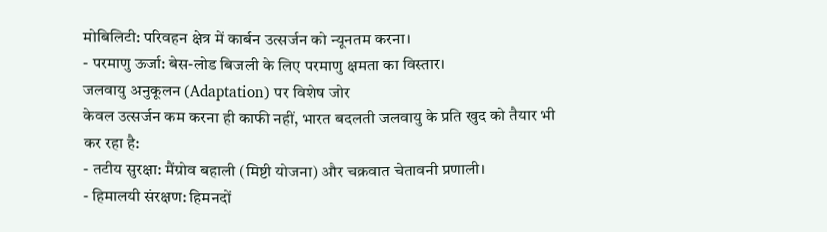मोबिलिटी: परिवहन क्षेत्र में कार्बन उत्सर्जन को न्यूनतम करना।
- परमाणु ऊर्जा: बेस-लोड बिजली के लिए परमाणु क्षमता का विस्तार।
जलवायु अनुकूलन (Adaptation) पर विशेष जोर
केवल उत्सर्जन कम करना ही काफी नहीं, भारत बदलती जलवायु के प्रति खुद को तैयार भी कर रहा है:
- तटीय सुरक्षा: मैंग्रोव बहाली (मिष्टी योजना) और चक्रवात चेतावनी प्रणाली।
- हिमालयी संरक्षण: हिमनदों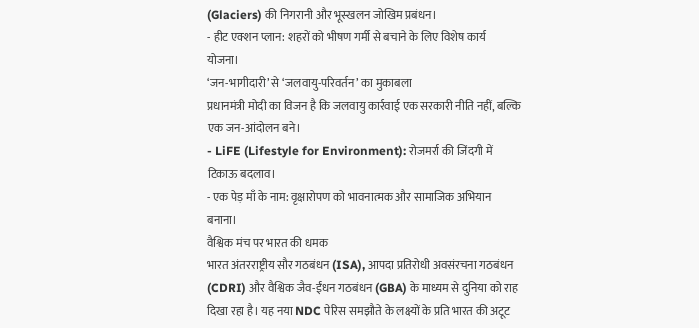(Glaciers) की निगरानी और भूस्खलन जोखिम प्रबंधन।
- हीट एक्शन प्लान: शहरों को भीषण गर्मी से बचाने के लिए विशेष कार्य योजना।
‘जन-भागीदारी’ से ‘जलवायु-परिवर्तन’ का मुकाबला
प्रधानमंत्री मोदी का विजन है कि जलवायु कार्रवाई एक सरकारी नीति नहीं, बल्कि एक जन-आंदोलन बने।
- LiFE (Lifestyle for Environment): रोजमर्रा की जिंदगी में टिकाऊ बदलाव।
- एक पेड़ माँ के नाम: वृक्षारोपण को भावनात्मक और सामाजिक अभियान बनाना।
वैश्विक मंच पर भारत की धमक
भारत अंतरराष्ट्रीय सौर गठबंधन (ISA), आपदा प्रतिरोधी अवसंरचना गठबंधन (CDRI) और वैश्विक जैव-ईंधन गठबंधन (GBA) के माध्यम से दुनिया को राह दिखा रहा है। यह नया NDC पेरिस समझौते के लक्ष्यों के प्रति भारत की अटूट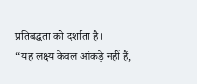प्रतिबद्धता को दर्शाता है।
“यह लक्ष्य केवल आंकड़े नहीं हैं,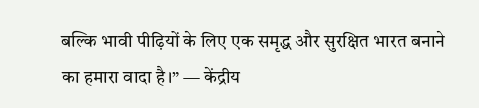बल्कि भावी पीढ़ियों के लिए एक समृद्ध और सुरक्षित भारत बनाने का हमारा वादा है।” — केंद्रीय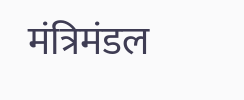मंत्रिमंडल